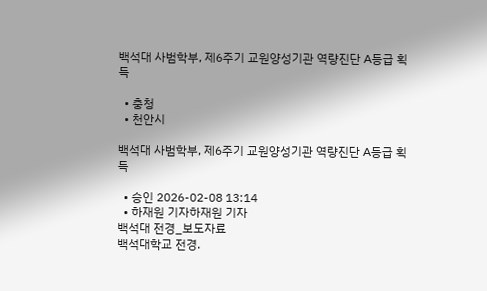백석대 사범학부, 제6주기 교원양성기관 역량진단 A등급 획득

  • 충청
  • 천안시

백석대 사범학부, 제6주기 교원양성기관 역량진단 A등급 획득

  • 승인 2026-02-08 13:14
  • 하재원 기자하재원 기자
백석대 전경_보도자료
백석대학교 전경.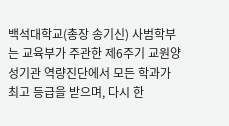백석대학교(총장 송기신) 사범학부는 교육부가 주관한 제6주기 교원양성기관 역량진단에서 모든 학과가 최고 등급을 받으며, 다시 한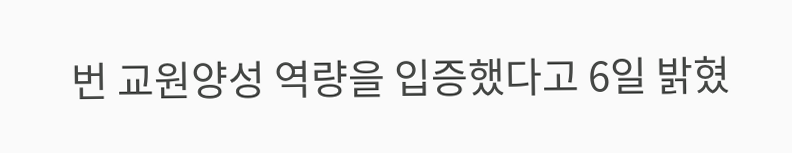번 교원양성 역량을 입증했다고 6일 밝혔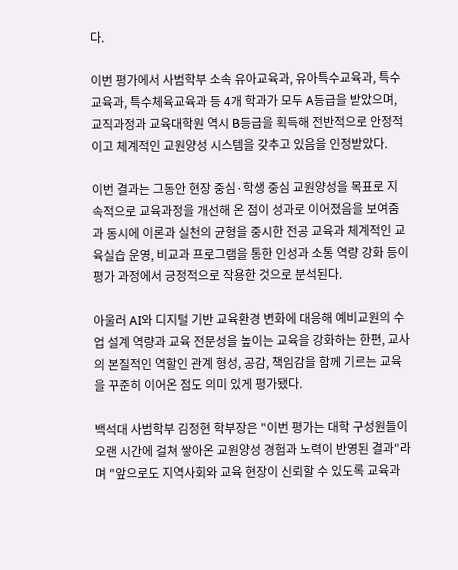다.

이번 평가에서 사범학부 소속 유아교육과, 유아특수교육과, 특수교육과, 특수체육교육과 등 4개 학과가 모두 A등급을 받았으며, 교직과정과 교육대학원 역시 B등급을 획득해 전반적으로 안정적이고 체계적인 교원양성 시스템을 갖추고 있음을 인정받았다.

이번 결과는 그동안 현장 중심·학생 중심 교원양성을 목표로 지속적으로 교육과정을 개선해 온 점이 성과로 이어졌음을 보여줌과 동시에 이론과 실천의 균형을 중시한 전공 교육과 체계적인 교육실습 운영, 비교과 프로그램을 통한 인성과 소통 역량 강화 등이 평가 과정에서 긍정적으로 작용한 것으로 분석된다.

아울러 AI와 디지털 기반 교육환경 변화에 대응해 예비교원의 수업 설계 역량과 교육 전문성을 높이는 교육을 강화하는 한편, 교사의 본질적인 역할인 관계 형성, 공감, 책임감을 함께 기르는 교육을 꾸준히 이어온 점도 의미 있게 평가됐다.

백석대 사범학부 김정현 학부장은 "이번 평가는 대학 구성원들이 오랜 시간에 걸쳐 쌓아온 교원양성 경험과 노력이 반영된 결과"라며 "앞으로도 지역사회와 교육 현장이 신뢰할 수 있도록 교육과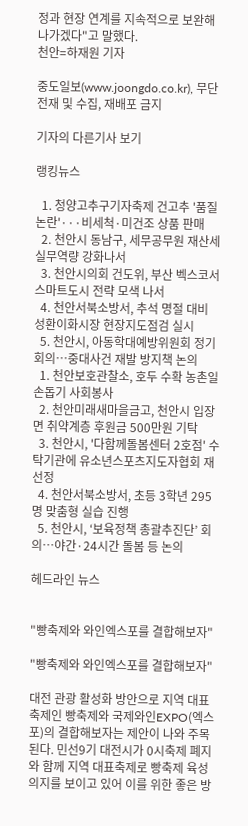정과 현장 연계를 지속적으로 보완해 나가겠다"고 말했다.
천안=하재원 기자

중도일보(www.joongdo.co.kr), 무단전재 및 수집, 재배포 금지

기자의 다른기사 보기

랭킹뉴스

  1. 청양고추구기자축제 건고추 '품질 논란'···비세척·미건조 상품 판매
  2. 천안시 동남구, 세무공무원 재산세 실무역량 강화나서
  3. 천안시의회 건도위, 부산 벡스코서 스마트도시 전략 모색 나서
  4. 천안서북소방서, 추석 명절 대비 성환이화시장 현장지도점검 실시
  5. 천안시, 아동학대예방위원회 정기회의…중대사건 재발 방지책 논의
  1. 천안보호관찰소, 호두 수확 농촌일손돕기 사회봉사
  2. 천안미래새마을금고, 천안시 입장면 취약계층 후원금 500만원 기탁
  3. 천안시, '다함께돌봄센터 2호점' 수탁기관에 유소년스포츠지도자협회 재선정
  4. 천안서북소방서, 초등 3학년 295명 맞춤형 실습 진행
  5. 천안시, ‘보육정책 총괄추진단’ 회의…야간·24시간 돌봄 등 논의

헤드라인 뉴스


"빵축제와 와인엑스포를 결합해보자"

"빵축제와 와인엑스포를 결합해보자"

대전 관광 활성화 방안으로 지역 대표축제인 빵축제와 국제와인EXPO(엑스포)의 결합해보자는 제안이 나와 주목된다. 민선9기 대전시가 0시축제 폐지와 함께 지역 대표축제로 빵축제 육성 의지를 보이고 있어 이를 위한 좋은 방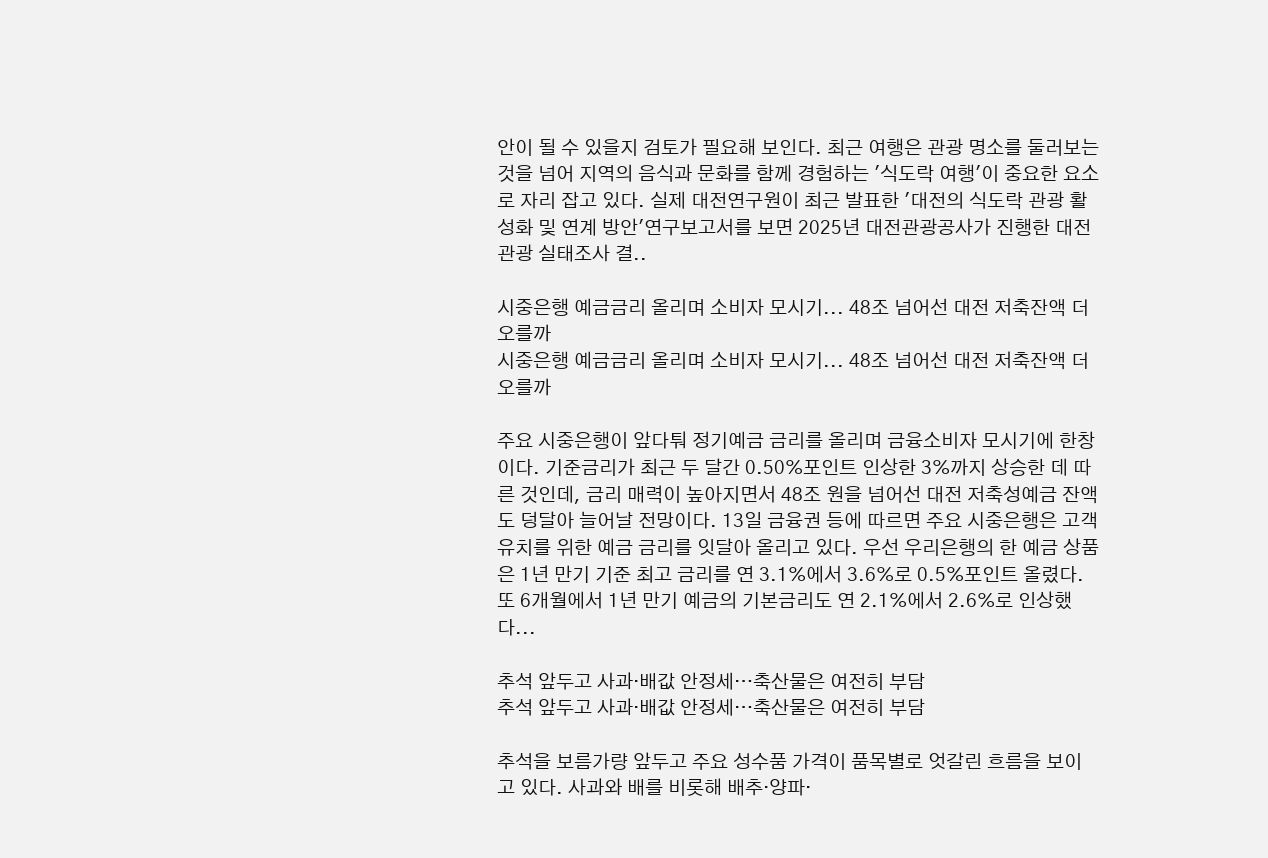안이 될 수 있을지 검토가 필요해 보인다. 최근 여행은 관광 명소를 둘러보는 것을 넘어 지역의 음식과 문화를 함께 경험하는 '식도락 여행'이 중요한 요소로 자리 잡고 있다. 실제 대전연구원이 최근 발표한 '대전의 식도락 관광 활성화 및 연계 방안'연구보고서를 보면 2025년 대전관광공사가 진행한 대전관광 실태조사 결..

시중은행 예금금리 올리며 소비자 모시기... 48조 넘어선 대전 저축잔액 더 오를까
시중은행 예금금리 올리며 소비자 모시기... 48조 넘어선 대전 저축잔액 더 오를까

주요 시중은행이 앞다퉈 정기예금 금리를 올리며 금융소비자 모시기에 한창이다. 기준금리가 최근 두 달간 0.50%포인트 인상한 3%까지 상승한 데 따른 것인데, 금리 매력이 높아지면서 48조 원을 넘어선 대전 저축성예금 잔액도 덩달아 늘어날 전망이다. 13일 금융권 등에 따르면 주요 시중은행은 고객 유치를 위한 예금 금리를 잇달아 올리고 있다. 우선 우리은행의 한 예금 상품은 1년 만기 기준 최고 금리를 연 3.1%에서 3.6%로 0.5%포인트 올렸다. 또 6개월에서 1년 만기 예금의 기본금리도 연 2.1%에서 2.6%로 인상했다...

추석 앞두고 사과·배값 안정세…축산물은 여전히 부담
추석 앞두고 사과·배값 안정세…축산물은 여전히 부담

추석을 보름가량 앞두고 주요 성수품 가격이 품목별로 엇갈린 흐름을 보이고 있다. 사과와 배를 비롯해 배추·양파·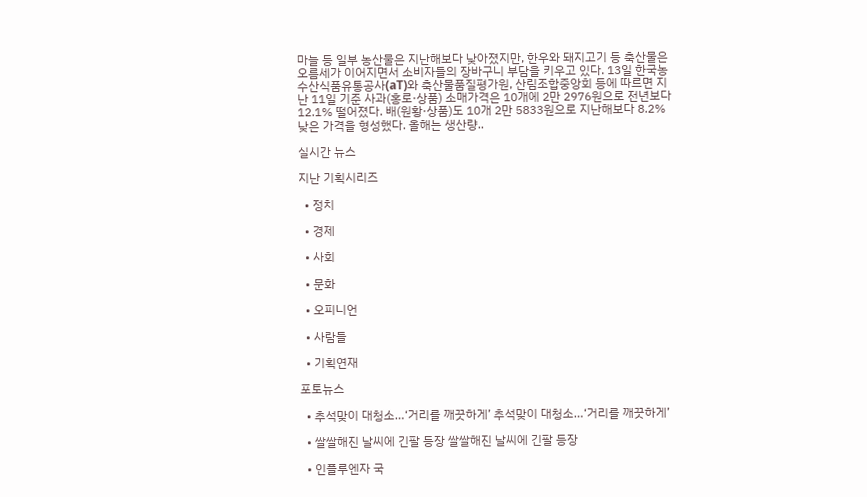마늘 등 일부 농산물은 지난해보다 낮아졌지만, 한우와 돼지고기 등 축산물은 오름세가 이어지면서 소비자들의 장바구니 부담을 키우고 있다. 13일 한국농수산식품유통공사(aT)와 축산물품질평가원, 산림조합중앙회 등에 따르면 지난 11일 기준 사과(홍로·상품) 소매가격은 10개에 2만 2976원으로 전년보다 12.1% 떨어졌다. 배(원황·상품)도 10개 2만 5833원으로 지난해보다 8.2% 낮은 가격을 형성했다. 올해는 생산량..

실시간 뉴스

지난 기획시리즈

  • 정치

  • 경제

  • 사회

  • 문화

  • 오피니언

  • 사람들

  • 기획연재

포토뉴스

  • 추석맞이 대청소…‘거리를 깨끗하게’ 추석맞이 대청소…‘거리를 깨끗하게’

  • 쌀쌀해진 날씨에 긴팔 등장 쌀쌀해진 날씨에 긴팔 등장

  • 인플루엔자 국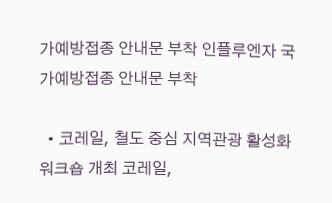가예방접종 안내문 부착 인플루엔자 국가예방접종 안내문 부착

  • 코레일, 철도 중심 지역관광 활성화 워크숍 개최 코레일,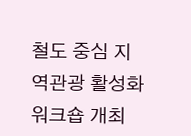철도 중심 지역관광 활성화 워크숍 개최